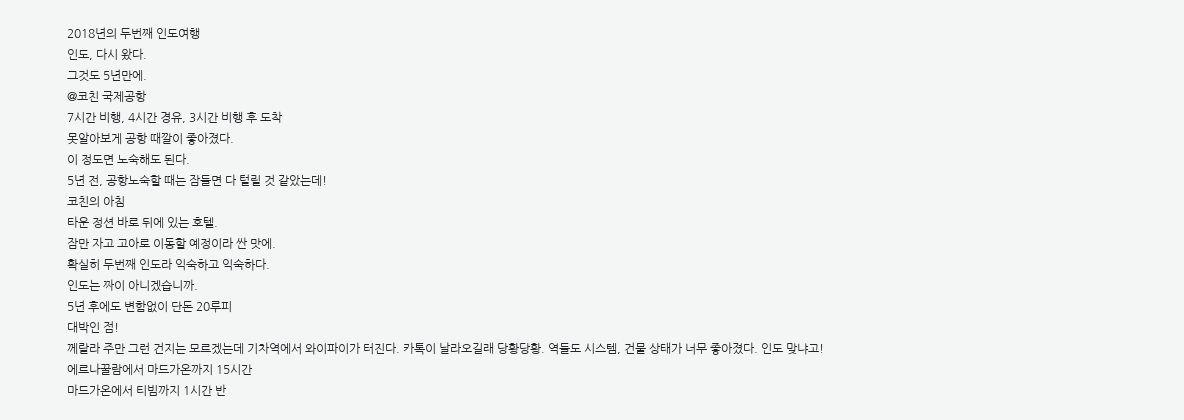2018년의 두번째 인도여행
인도, 다시 왔다.
그것도 5년만에.
@코친 국제공항
7시간 비행, 4시간 경유, 3시간 비행 후 도착
못알아보게 공항 때깔이 좋아졌다.
이 정도면 노숙해도 된다.
5년 전, 공항노숙할 때는 잠들면 다 털릴 것 같았는데!
코친의 아침
타운 정션 바로 뒤에 있는 호텔.
잠만 자고 고아로 이동할 예정이라 싼 맛에.
확실히 두번째 인도라 익숙하고 익숙하다.
인도는 짜이 아니겠습니까.
5년 후에도 변함없이 단돈 20루피
대박인 점!
께랄라 주만 그런 건지는 모르겠는데 기차역에서 와이파이가 터진다. 카톡이 날라오길래 당황당황. 역들도 시스템, 건물 상태가 너무 좋아졌다. 인도 맞냐고!
에르나꿀람에서 마드가온까지 15시간
마드가온에서 티빔까지 1시간 반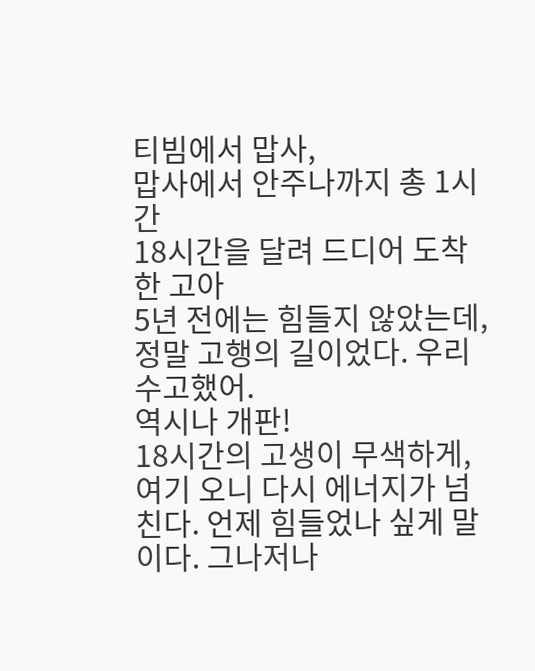티빔에서 맙사,
맙사에서 안주나까지 총 1시간
18시간을 달려 드디어 도착한 고아
5년 전에는 힘들지 않았는데, 정말 고행의 길이었다. 우리 수고했어.
역시나 개판!
18시간의 고생이 무색하게, 여기 오니 다시 에너지가 넘친다. 언제 힘들었나 싶게 말이다. 그나저나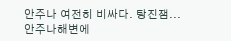안주나 여전히 비싸다. 탕진잼...
안주나해변에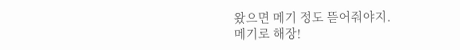왔으면 메기 정도 뜯어줘야지.
메기로 해장!